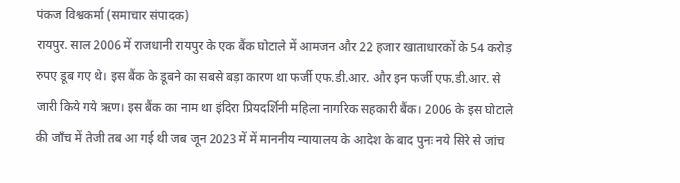पंकज विश्वकर्मा (समाचार संपादक)
रायपुर. साल 2006 में राजधानी रायपुर के एक बैंक घोटाले में आमजन और 22 हजार खाताधारकों के 54 करोड़ रुपए डूब गए थे। इस बैंक के डूबने का सबसे बड़ा कारण था फर्जी एफ.डी.आर. और इन फर्जी एफ.डी.आर. से जारी किये गये ऋण। इस बैंक का नाम था इंदिरा प्रियदर्शिनी महिला नागरिक सहकारी बैंक। 2006 के इस घोटाले की जाँच में तेजी तब आ गई थी जब जून 2023 में में माननीय न्यायालय के आदेश के बाद पुनः नये सिरे से जांच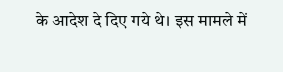के आदेश दे दिए गये थे। इस मामले में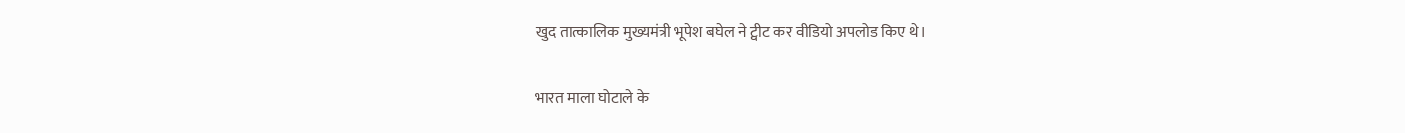खुद तात्कालिक मुख्यमंत्री भूपेश बघेल ने ट्वीट कर वीडियो अपलोड किए थे।

भारत माला घोटाले के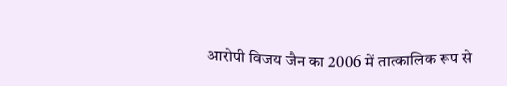आरोपी विजय जैन का 2006 में तात्कालिक रूप से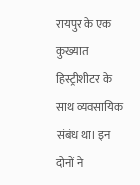रायपुर के एक कुख्यात हिस्ट्रीशीटर के साथ व्यवसायिक संबंध था। इन दोनों ने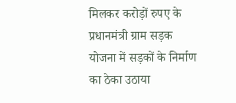मिलकर करोड़ों रुपए के प्रधानमंत्री ग्राम सड़क योजना में सड़कों के निर्माण का ठेका उठाया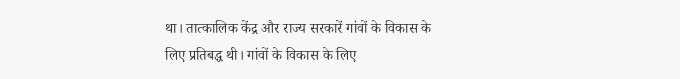था। तात्कालिक केंद्र और राज्य सरकारें गांवों के विकास के लिए प्रतिबद्ध थी। गांवों के विकास के लिए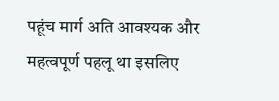पहूंच मार्ग अति आवश्यक और महत्वपूर्ण पहलू था इसलिए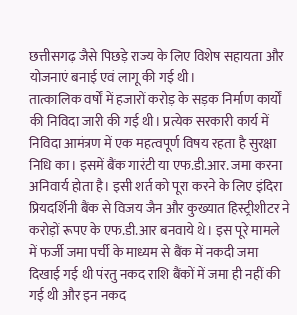छत्तीसगढ़ जैसे पिछड़े राज्य के लिए विशेष सहायता और योजनाएं बनाई एवं लागू की गई थी।
तात्कालिक वर्षों में हजारों करोड़ के सड़क निर्माण कार्यों की निविदा जारी की गई थी। प्रत्येक सरकारी कार्य में निविदा आमंत्रण में एक महत्वपूर्ण विषय रहता है सुरक्षा निधि का। इसमें बैंक गारंटी या एफ.डी.आर. जमा करना अनिवार्य होता है। इसी शर्त को पूरा करने के लिए इंदिरा प्रियदर्शिनी बैंक से विजय जैन और कुख्यात हिस्ट्रीशीटर ने करोड़ों रूपए के एफ.डी.आर बनवाये थे। इस पूरे मामले में फर्जी जमा पर्ची के माध्यम से बैंक में नकदी जमा दिखाई गई थी पंरतु नकद राशि बैंकों में जमा ही नहीं की गई थी और इन नकद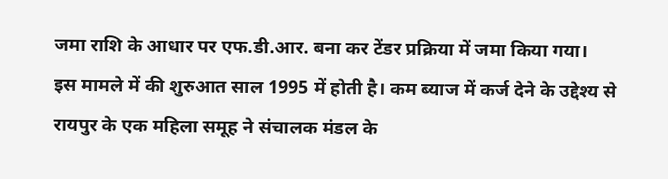जमा राशि के आधार पर एफ.डी.आर. बना कर टेंडर प्रक्रिया में जमा किया गया।
इस मामले में की शुरुआत साल 1995 में होती है। कम ब्याज में कर्ज देने के उद्देश्य से रायपुर के एक महिला समूह ने संचालक मंडल के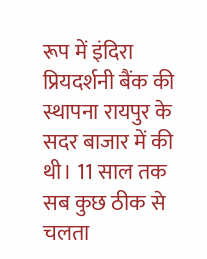रूप में इंदिरा प्रियदर्शनी बैंक की स्थापना रायपुर के सदर बाजार में की थी। 11 साल तक सब कुछ ठीक से चलता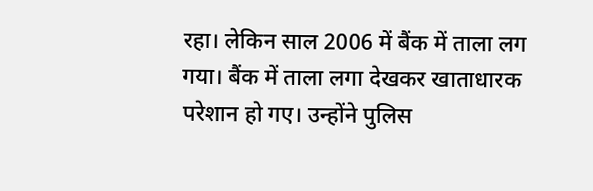रहा। लेकिन साल 2006 में बैंक में ताला लग गया। बैंक में ताला लगा देखकर खाताधारक परेशान हो गए। उन्होंने पुलिस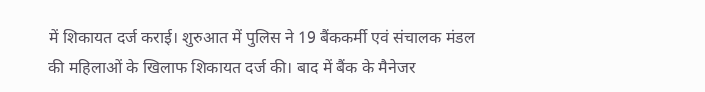में शिकायत दर्ज कराई। शुरुआत में पुलिस ने 19 बैंककर्मी एवं संचालक मंडल की महिलाओं के खिलाफ शिकायत दर्ज की। बाद में बैंक के मैनेजर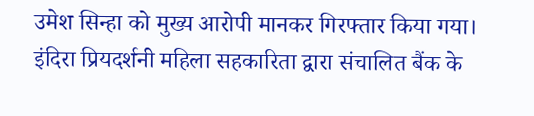उमेश सिन्हा को मुख्य आरोपी मानकर गिरफ्तार किया गया।
इंदिरा प्रियदर्शनी महिला सहकारिता द्वारा संचालित बैंक के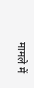मामले में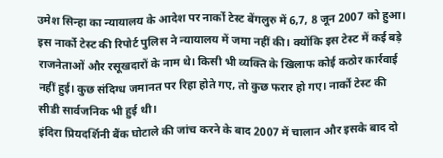उमेश सिन्हा का न्यायालय के आदेश पर नार्को टेस्ट बेंगलुरु में 6,7, 8 जून 2007 को हुआ। इस नार्को टेस्ट की रिपोर्ट पुलिस ने न्यायालय में जमा नहीं की। क्योंकि इस टेस्ट में कई बड़े राजनेताओं और रसूखदारों के नाम थे। किसी भी व्यक्ति के खिलाफ कोई कठोर कार्रवाई नहीं हुई। कुछ संदिग्ध जमानत पर रिहा होते गए, तो कुछ फरार हो गए। नार्को टेस्ट की सीडी सार्वजनिक भी हुई थी।
इंदिरा प्रियदर्शिनी बैंक घोटाले की जांच करने के बाद 2007 में चालान और इसके बाद दो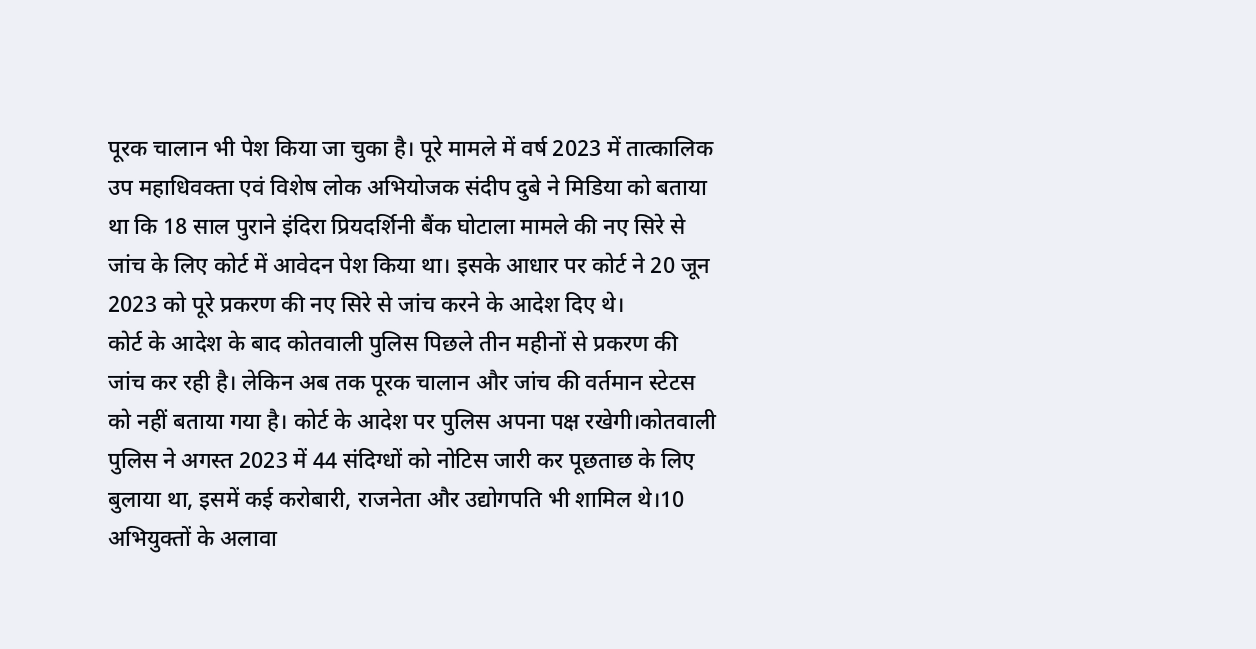पूरक चालान भी पेश किया जा चुका है। पूरे मामले में वर्ष 2023 में तात्कालिक उप महाधिवक्ता एवं विशेष लोक अभियोजक संदीप दुबे ने मिडिया को बताया था कि 18 साल पुराने इंदिरा प्रियदर्शिनी बैंक घोटाला मामले की नए सिरे से जांच के लिए कोर्ट में आवेदन पेश किया था। इसके आधार पर कोर्ट ने 20 जून 2023 को पूरे प्रकरण की नए सिरे से जांच करने के आदेश दिए थे।
कोर्ट के आदेश के बाद कोतवाली पुलिस पिछले तीन महीनों से प्रकरण की जांच कर रही है। लेकिन अब तक पूरक चालान और जांच की वर्तमान स्टेटस को नहीं बताया गया है। कोर्ट के आदेश पर पुलिस अपना पक्ष रखेगी।कोतवाली पुलिस ने अगस्त 2023 में 44 संदिग्धों को नोटिस जारी कर पूछताछ के लिए बुलाया था, इसमें कई करोबारी, राजनेता और उद्योगपति भी शामिल थे।10 अभियुक्तों के अलावा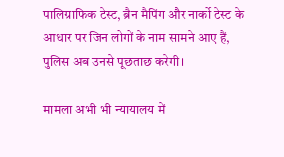पालिग्राफिक टेस्ट, ब्रैन मैपिंग और नार्को टेस्ट के आधार पर जिन लोगों के नाम सामने आए हैं, पुलिस अब उनसे पूछताछ करेगी।

मामला अभी भी न्यायालय में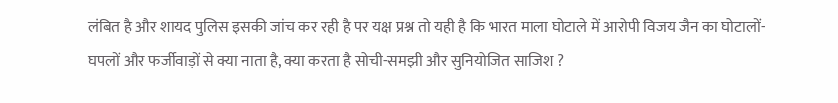लंबित है और शायद पुलिस इसकी जांच कर रही है पर यक्ष प्रश्न तो यही है कि भारत माला घोटाले में आरोपी विजय जैन का घोटालों-घपलों और फर्जीवाड़ों से क्या नाता है, क्या करता है सोची-समझी और सुनियोजित साजिश ?